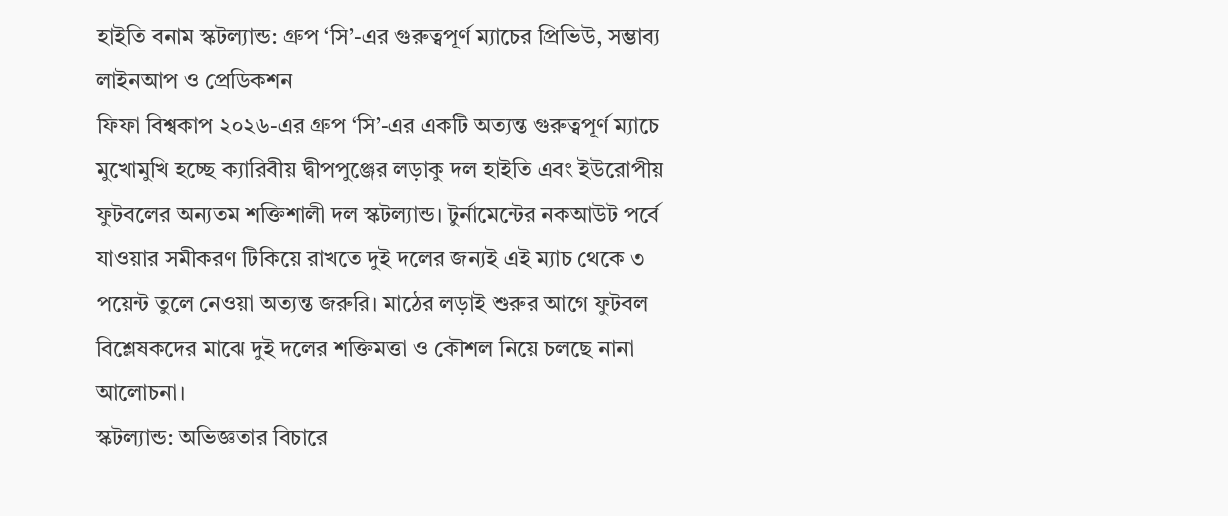হাইতি বনাম স্কটল্যান্ড: গ্রুপ ‘সি’-এর গুরুত্বপূর্ণ ম্যাচের প্রিভিউ, সম্ভাব্য লাইনআপ ও প্রেডিকশন
ফিফা বিশ্বকাপ ২০২৬-এর গ্রুপ ‘সি’-এর একটি অত্যন্ত গুরুত্বপূর্ণ ম্যাচে মুখোমুখি হচ্ছে ক্যারিবীয় দ্বীপপুঞ্জের লড়াকু দল হাইতি এবং ইউরোপীয় ফুটবলের অন্যতম শক্তিশালী দল স্কটল্যান্ড। টুর্নামেন্টের নকআউট পর্বে যাওয়ার সমীকরণ টিকিয়ে রাখতে দুই দলের জন্যই এই ম্যাচ থেকে ৩ পয়েন্ট তুলে নেওয়া অত্যন্ত জরুরি। মাঠের লড়াই শুরুর আগে ফুটবল বিশ্লেষকদের মাঝে দুই দলের শক্তিমত্তা ও কৌশল নিয়ে চলছে নানা আলোচনা।
স্কটল্যান্ড: অভিজ্ঞতার বিচারে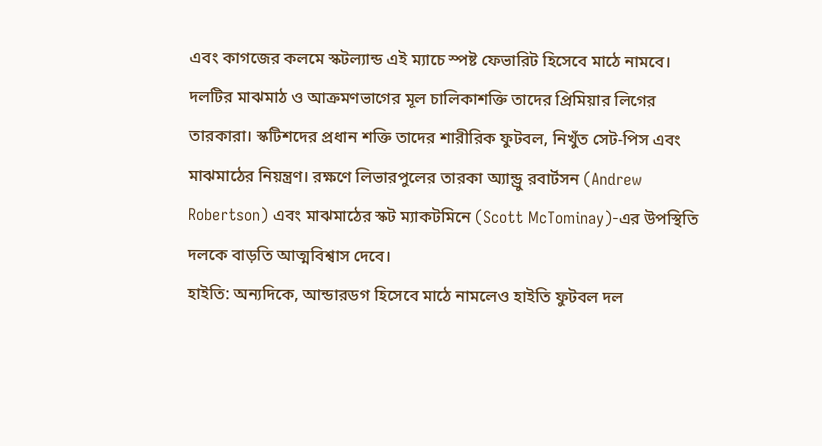এবং কাগজের কলমে স্কটল্যান্ড এই ম্যাচে স্পষ্ট ফেভারিট হিসেবে মাঠে নামবে। দলটির মাঝমাঠ ও আক্রমণভাগের মূল চালিকাশক্তি তাদের প্রিমিয়ার লিগের তারকারা। স্কটিশদের প্রধান শক্তি তাদের শারীরিক ফুটবল, নিখুঁত সেট-পিস এবং মাঝমাঠের নিয়ন্ত্রণ। রক্ষণে লিভারপুলের তারকা অ্যান্ড্রু রবার্টসন (Andrew Robertson) এবং মাঝমাঠের স্কট ম্যাকটমিনে (Scott McTominay)-এর উপস্থিতি দলকে বাড়তি আত্মবিশ্বাস দেবে।
হাইতি: অন্যদিকে, আন্ডারডগ হিসেবে মাঠে নামলেও হাইতি ফুটবল দল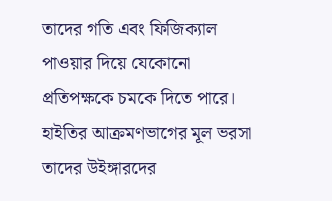তাদের গতি এবং ফিজিক্যাল পাওয়ার দিয়ে যেকোনো প্রতিপক্ষকে চমকে দিতে পারে। হাইতির আক্রমণভাগের মূল ভরসা তাদের উইঙ্গারদের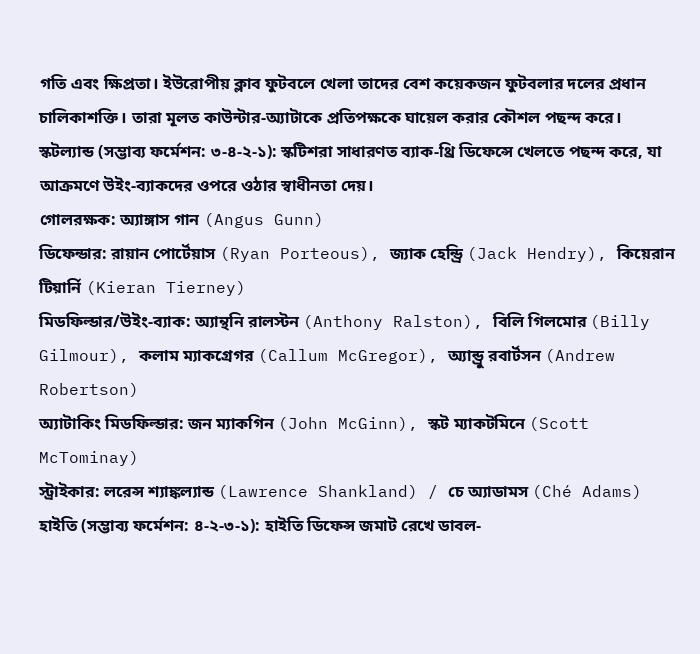গতি এবং ক্ষিপ্রতা। ইউরোপীয় ক্লাব ফুটবলে খেলা তাদের বেশ কয়েকজন ফুটবলার দলের প্রধান চালিকাশক্তি। তারা মূলত কাউন্টার-অ্যাটাকে প্রতিপক্ষকে ঘায়েল করার কৌশল পছন্দ করে।
স্কটল্যান্ড (সম্ভাব্য ফর্মেশন: ৩-৪-২-১): স্কটিশরা সাধারণত ব্যাক-থ্রি ডিফেন্সে খেলতে পছন্দ করে, যা আক্রমণে উইং-ব্যাকদের ওপরে ওঠার স্বাধীনতা দেয়।
গোলরক্ষক: অ্যাঙ্গাস গান (Angus Gunn)
ডিফেন্ডার: রায়ান পোর্টেয়াস (Ryan Porteous), জ্যাক হেন্ড্রি (Jack Hendry), কিয়েরান টিয়ার্নি (Kieran Tierney)
মিডফিল্ডার/উইং-ব্যাক: অ্যান্থনি রালস্টন (Anthony Ralston), বিলি গিলমোর (Billy Gilmour), কলাম ম্যাকগ্রেগর (Callum McGregor), অ্যান্ড্রু রবার্টসন (Andrew Robertson)
অ্যাটাকিং মিডফিল্ডার: জন ম্যাকগিন (John McGinn), স্কট ম্যাকটমিনে (Scott McTominay)
স্ট্রাইকার: লরেন্স শ্যাঙ্কল্যান্ড (Lawrence Shankland) / চে অ্যাডামস (Ché Adams)
হাইতি (সম্ভাব্য ফর্মেশন: ৪-২-৩-১): হাইতি ডিফেন্স জমাট রেখে ডাবল-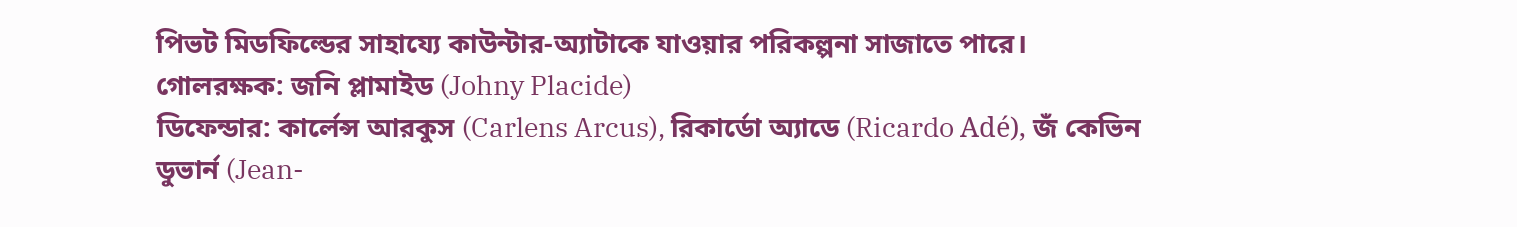পিভট মিডফিল্ডের সাহায্যে কাউন্টার-অ্যাটাকে যাওয়ার পরিকল্পনা সাজাতে পারে।
গোলরক্ষক: জনি প্লামাইড (Johny Placide)
ডিফেন্ডার: কার্লেন্স আরকুস (Carlens Arcus), রিকার্ডো অ্যাডে (Ricardo Adé), জঁ কেভিন ডুভার্ন (Jean-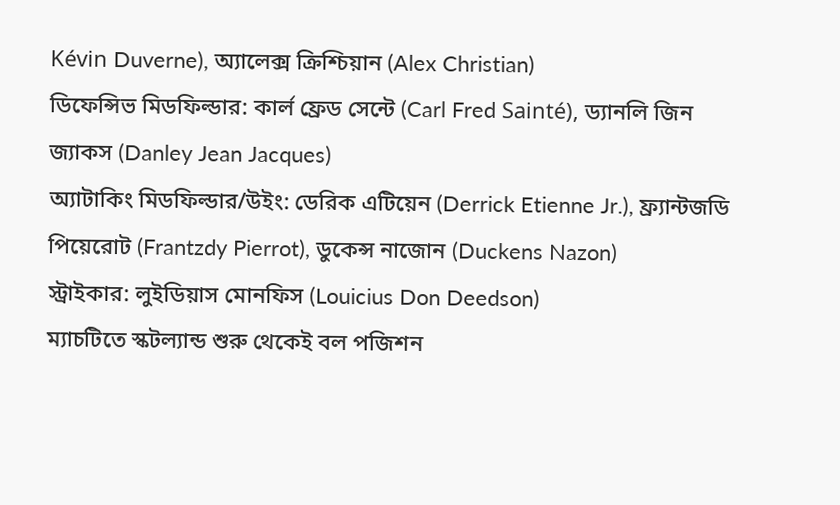Kévin Duverne), অ্যালেক্স ক্রিশ্চিয়ান (Alex Christian)
ডিফেন্সিভ মিডফিল্ডার: কার্ল ফ্রেড সেন্টে (Carl Fred Sainté), ড্যানলি জিন জ্যাকস (Danley Jean Jacques)
অ্যাটাকিং মিডফিল্ডার/উইং: ডেরিক এটিয়েন (Derrick Etienne Jr.), ফ্র্যান্টজডি পিয়েরোট (Frantzdy Pierrot), ডুকেন্স নাজোন (Duckens Nazon)
স্ট্রাইকার: লুইডিয়াস মোনফিস (Louicius Don Deedson)
ম্যাচটিতে স্কটল্যান্ড শুরু থেকেই বল পজিশন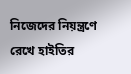নিজেদের নিয়ন্ত্রণে রেখে হাইতির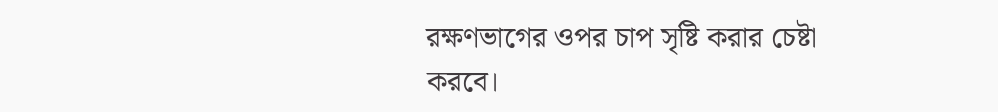রক্ষণভাগের ওপর চাপ সৃষ্টি করার চেষ্টা করবে।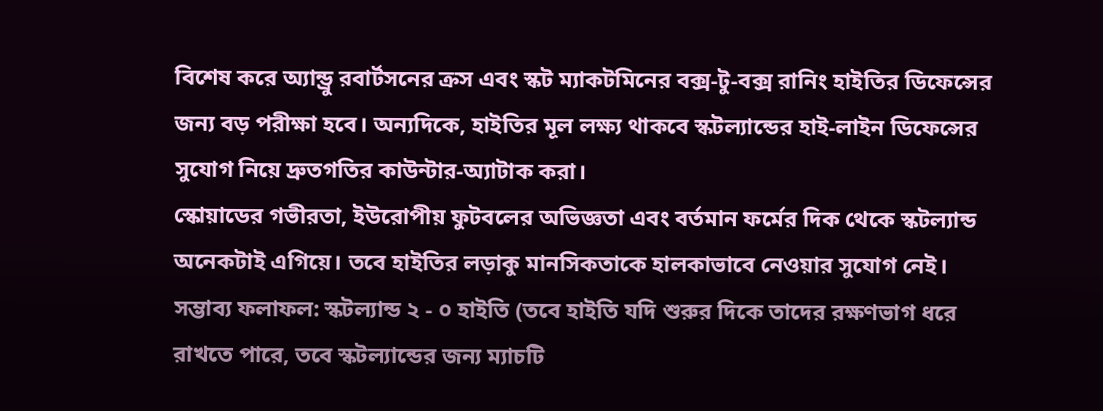বিশেষ করে অ্যান্ড্রু রবার্টসনের ক্রস এবং স্কট ম্যাকটমিনের বক্স-টু-বক্স রানিং হাইতির ডিফেন্সের জন্য বড় পরীক্ষা হবে। অন্যদিকে, হাইতির মূল লক্ষ্য থাকবে স্কটল্যান্ডের হাই-লাইন ডিফেন্সের সুযোগ নিয়ে দ্রুতগতির কাউন্টার-অ্যাটাক করা।
স্কোয়াডের গভীরতা, ইউরোপীয় ফুটবলের অভিজ্ঞতা এবং বর্তমান ফর্মের দিক থেকে স্কটল্যান্ড অনেকটাই এগিয়ে। তবে হাইতির লড়াকু মানসিকতাকে হালকাভাবে নেওয়ার সুযোগ নেই।
সম্ভাব্য ফলাফল: স্কটল্যান্ড ২ - ০ হাইতি (তবে হাইতি যদি শুরুর দিকে তাদের রক্ষণভাগ ধরে রাখতে পারে, তবে স্কটল্যান্ডের জন্য ম্যাচটি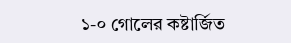১-০ গোলের কষ্টার্জিত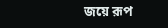জয়ে রূপ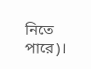নিতে পারে)।